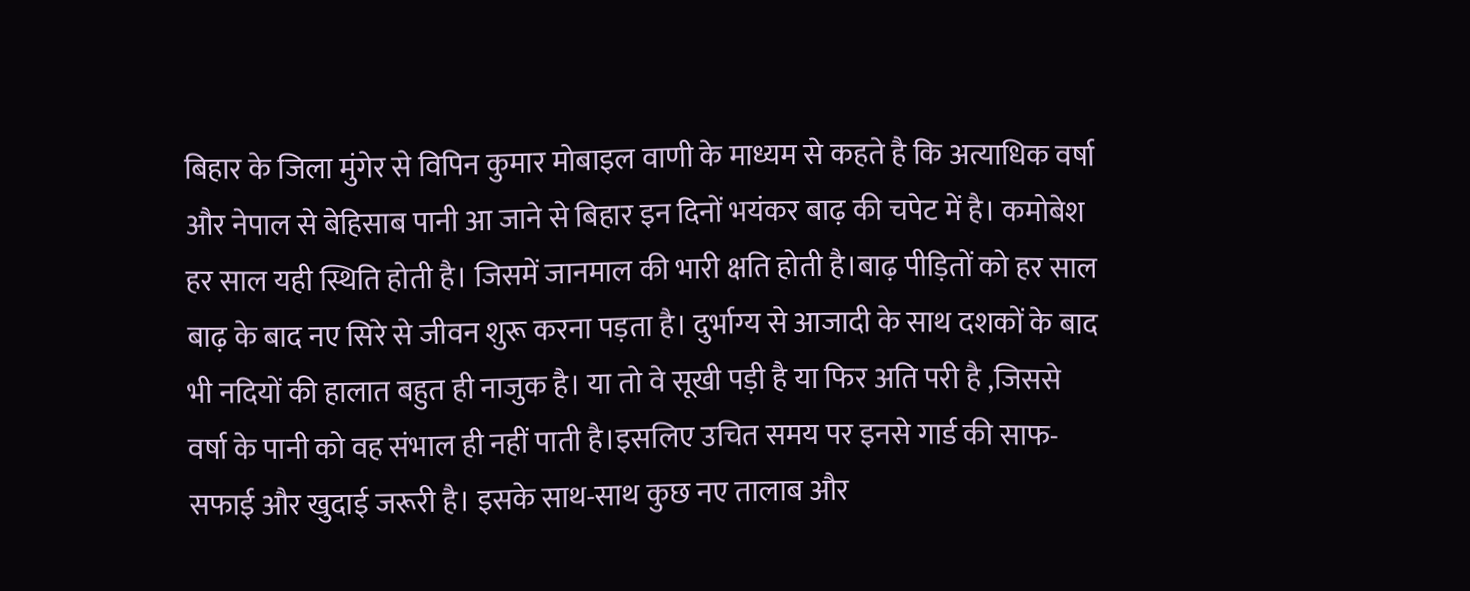बिहार के जिला मुंगेर से विपिन कुमार मोबाइल वाणी के माध्यम से कहते है कि अत्याधिक वर्षा और नेपाल से बेहिसाब पानी आ जाने से बिहार इन दिनों भयंकर बाढ़ की चपेट में है। कमोबेश हर साल यही स्थिति होती है। जिसमें जानमाल की भारी क्षति होती है।बाढ़ पीड़ितों को हर साल बाढ़ के बाद नए सिरे से जीवन शुरू करना पड़ता है। दुर्भाग्य से आजादी के साथ दशकों के बाद भी नदियों की हालात बहुत ही नाजुक है। या तो वे सूखी पड़ी है या फिर अति परी है ,जिससे वर्षा के पानी को वह संभाल ही नहीं पाती है।इसलिए उचित समय पर इनसे गार्ड की साफ-सफाई और खुदाई जरूरी है। इसके साथ-साथ कुछ नए तालाब और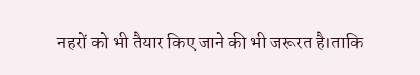नहरों को भी तैयार किए जाने की भी जरूरत है।ताकि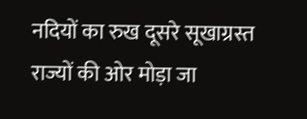नदियों का रुख दूसरे सूखाग्रस्त राज्यों की ओर मोड़ा जा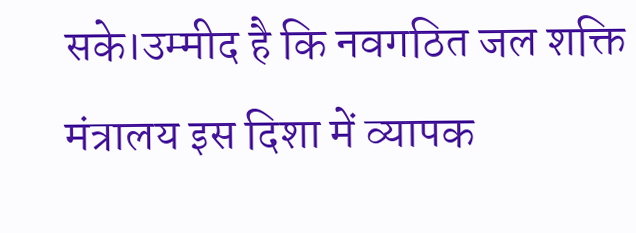सके।उम्मीद है कि नवगठित जल शक्ति मंत्रालय इस दिशा में व्यापक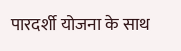पारदर्शी योजना के साथ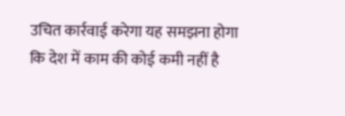उचित कार्रवाई करेगा यह समझना होगा कि देश में काम की कोई कमी नहीं है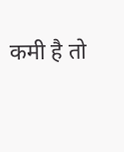कमी है तो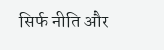सिर्फ नीति और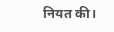नियत की।